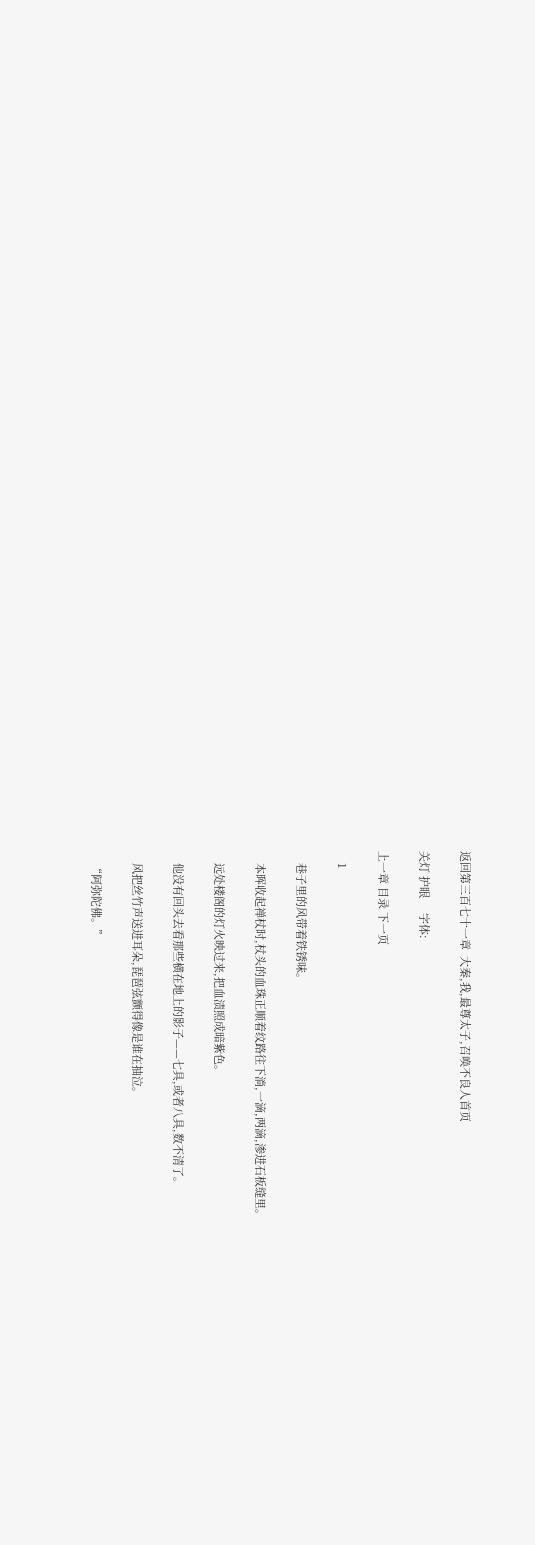返回第三百七十一章  大秦,我,最尊太子,召唤不良人首页

关灯 护眼     字体:

上一章 目录 下一页

    1

    巷子里的风带着铁锈味。

    本晖收起禅杖时,杖头的血珠正顺着纹路往下淌,一滴,两滴,渗进石板缝里。

    远处楼阁的灯火映过来,把血渍照成暗紫色。

    他没有回头去看那些横在地上的影子——七具,或者八具,数不清了。

    风把丝竹声送进耳朵,琵琶弦颤得像是谁在抽泣。

    “阿弥陀佛。”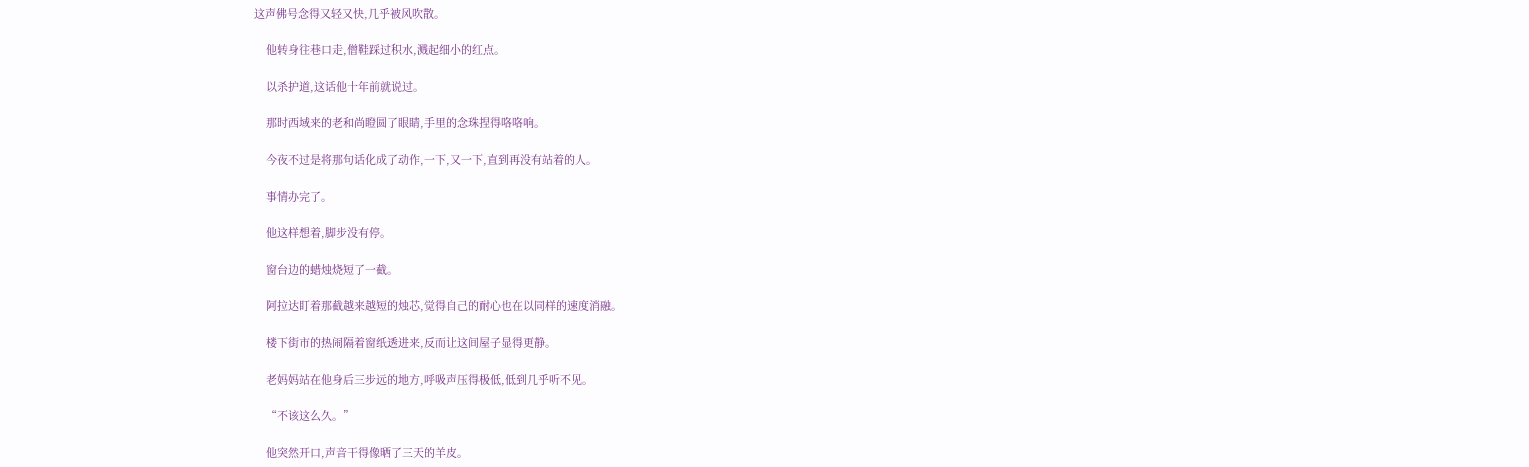这声佛号念得又轻又快,几乎被风吹散。

    他转身往巷口走,僧鞋踩过积水,溅起细小的红点。

    以杀护道,这话他十年前就说过。

    那时西域来的老和尚瞪圆了眼睛,手里的念珠捏得咯咯响。

    今夜不过是将那句话化成了动作,一下,又一下,直到再没有站着的人。

    事情办完了。

    他这样想着,脚步没有停。

    窗台边的蜡烛烧短了一截。

    阿拉达盯着那截越来越短的烛芯,觉得自己的耐心也在以同样的速度消融。

    楼下街市的热闹隔着窗纸透进来,反而让这间屋子显得更静。

    老妈妈站在他身后三步远的地方,呼吸声压得极低,低到几乎听不见。

    “不该这么久。”

    他突然开口,声音干得像晒了三天的羊皮。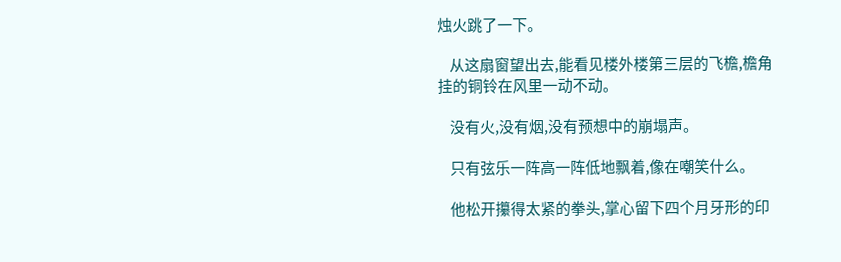烛火跳了一下。

    从这扇窗望出去,能看见楼外楼第三层的飞檐,檐角挂的铜铃在风里一动不动。

    没有火,没有烟,没有预想中的崩塌声。

    只有弦乐一阵高一阵低地飘着,像在嘲笑什么。

    他松开攥得太紧的拳头,掌心留下四个月牙形的印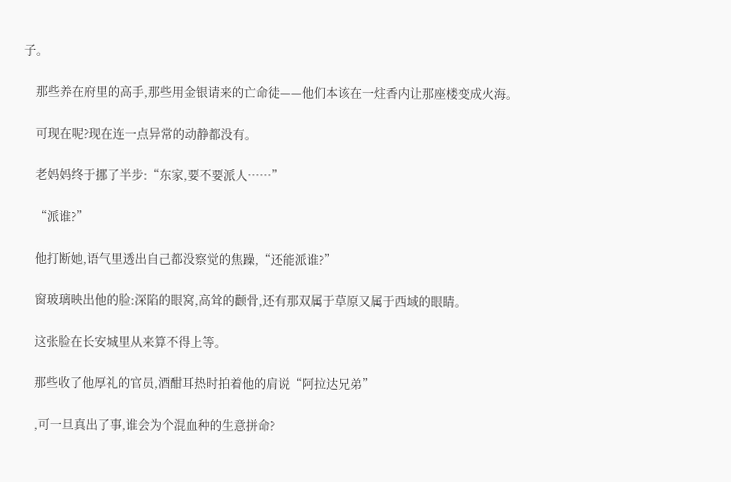子。

    那些养在府里的高手,那些用金银请来的亡命徒——他们本该在一炷香内让那座楼变成火海。

    可现在呢?现在连一点异常的动静都没有。

    老妈妈终于挪了半步:“东家,要不要派人……”

    “派谁?”

    他打断她,语气里透出自己都没察觉的焦躁,“还能派谁?”

    窗玻璃映出他的脸:深陷的眼窝,高耸的颧骨,还有那双属于草原又属于西域的眼睛。

    这张脸在长安城里从来算不得上等。

    那些收了他厚礼的官员,酒酣耳热时拍着他的肩说“阿拉达兄弟”

    ,可一旦真出了事,谁会为个混血种的生意拼命?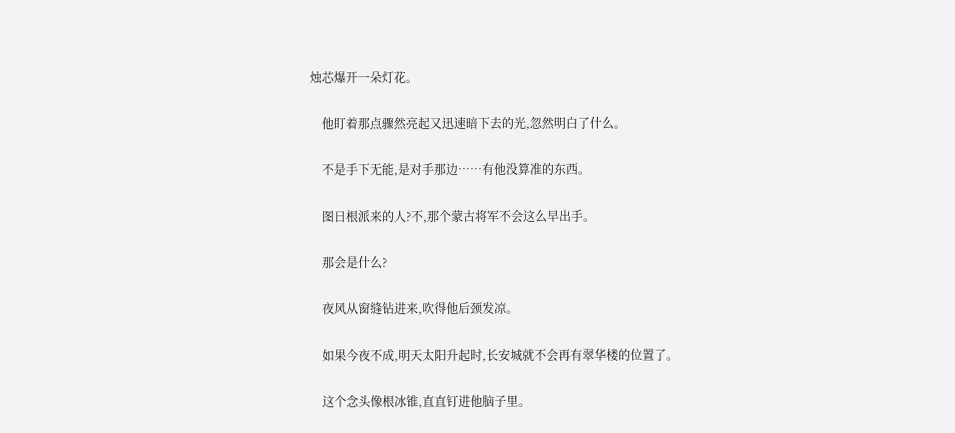烛芯爆开一朵灯花。

    他盯着那点骤然亮起又迅速暗下去的光,忽然明白了什么。

    不是手下无能,是对手那边……有他没算准的东西。

    图日根派来的人?不,那个蒙古将军不会这么早出手。

    那会是什么?

    夜风从窗缝钻进来,吹得他后颈发凉。

    如果今夜不成,明天太阳升起时,长安城就不会再有翠华楼的位置了。

    这个念头像根冰锥,直直钉进他脑子里。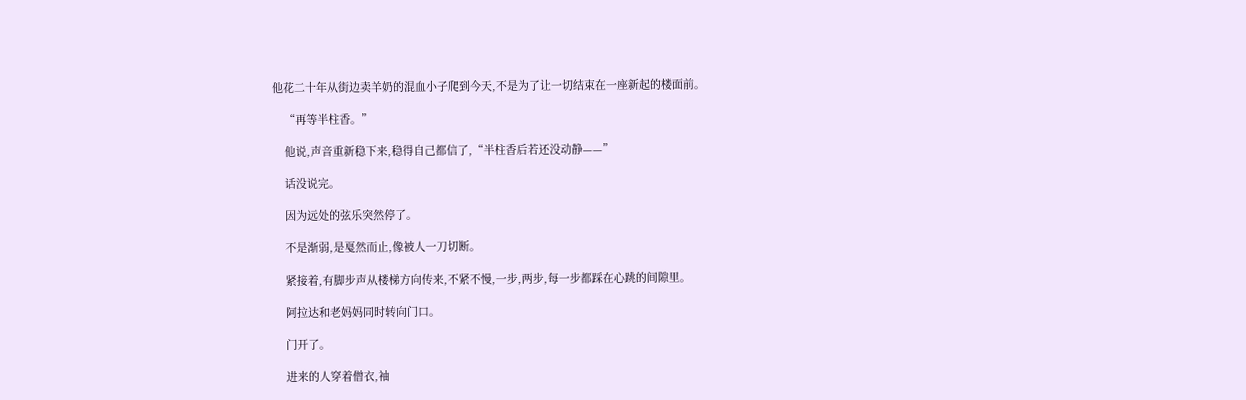他花二十年从街边卖羊奶的混血小子爬到今天,不是为了让一切结束在一座新起的楼面前。

    “再等半柱香。”

    他说,声音重新稳下来,稳得自己都信了,“半柱香后若还没动静——”

    话没说完。

    因为远处的弦乐突然停了。

    不是渐弱,是戛然而止,像被人一刀切断。

    紧接着,有脚步声从楼梯方向传来,不紧不慢,一步,两步,每一步都踩在心跳的间隙里。

    阿拉达和老妈妈同时转向门口。

    门开了。

    进来的人穿着僧衣,袖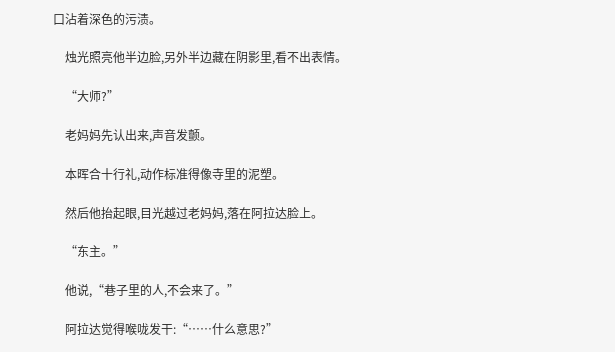口沾着深色的污渍。

    烛光照亮他半边脸,另外半边藏在阴影里,看不出表情。

    “大师?”

    老妈妈先认出来,声音发颤。

    本晖合十行礼,动作标准得像寺里的泥塑。

    然后他抬起眼,目光越过老妈妈,落在阿拉达脸上。

    “东主。”

    他说,“巷子里的人,不会来了。”

    阿拉达觉得喉咙发干:“……什么意思?”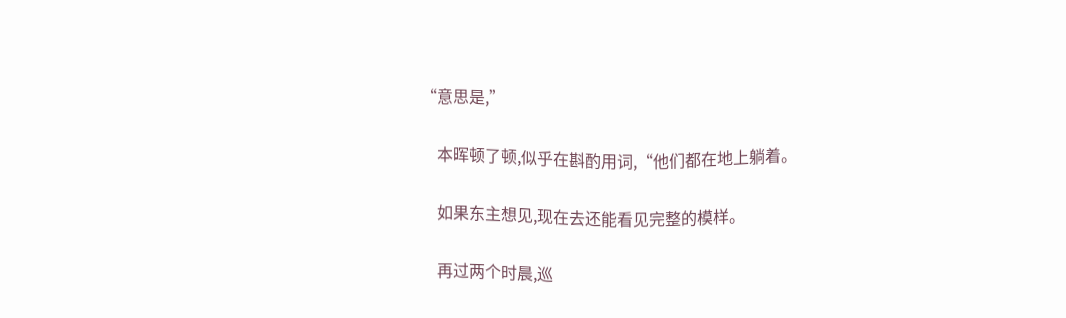“意思是,”

    本晖顿了顿,似乎在斟酌用词,“他们都在地上躺着。

    如果东主想见,现在去还能看见完整的模样。

    再过两个时晨,巡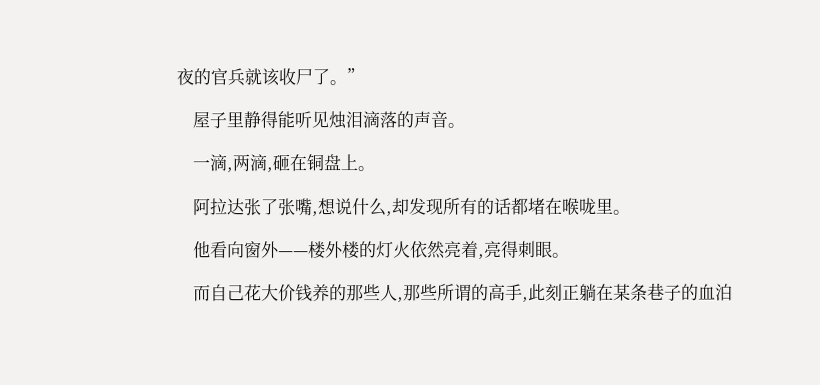夜的官兵就该收尸了。”

    屋子里静得能听见烛泪滴落的声音。

    一滴,两滴,砸在铜盘上。

    阿拉达张了张嘴,想说什么,却发现所有的话都堵在喉咙里。

    他看向窗外——楼外楼的灯火依然亮着,亮得刺眼。

    而自己花大价钱养的那些人,那些所谓的高手,此刻正躺在某条巷子的血泊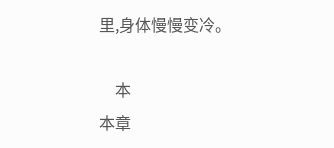里,身体慢慢变冷。

    本
本章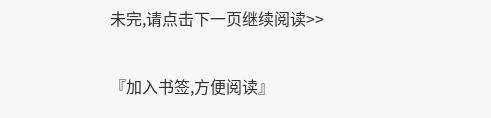未完,请点击下一页继续阅读>>

『加入书签,方便阅读』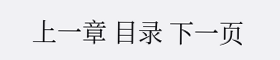上一章 目录 下一页